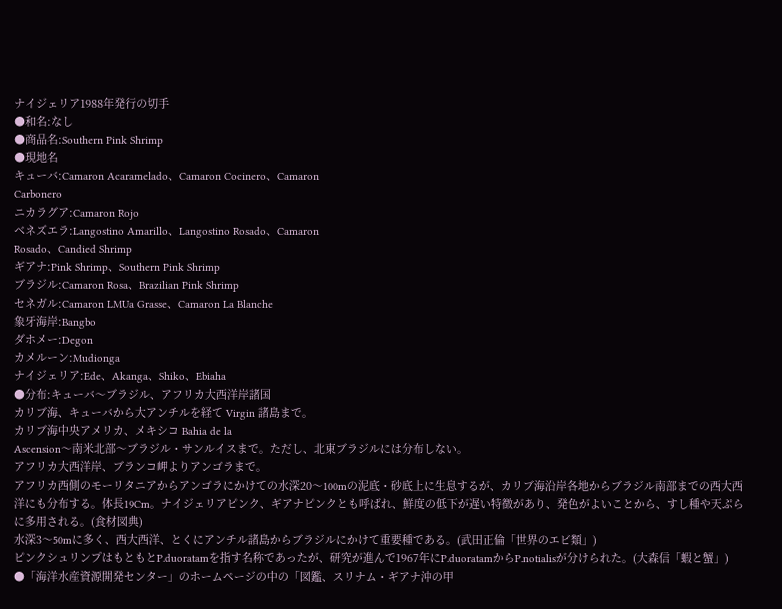ナイジェリア1988年発行の切手
●和名:なし
●商品名:Southern Pink Shrimp
●現地名
キューバ:Camaron Acaramelado、Camaron Cocinero、Camaron
Carbonero
ニカラグア:Camaron Rojo
ベネズエラ:Langostino Amarillo、Langostino Rosado、Camaron
Rosado、Candied Shrimp
ギアナ:Pink Shrimp、Southern Pink Shrimp
ブラジル:Camaron Rosa、Brazilian Pink Shrimp
セネガル:Camaron LMUa Grasse、Camaron La Blanche
象牙海岸:Bangbo
ダホメー:Degon
カメルーン:Mudionga
ナイジェリア:Ede、Akanga、Shiko、Ebiaha
●分布:キューバ〜ブラジル、アフリカ大西洋岸諸国
カリブ海、キューバから大アンチルを経て Virgin 諸島まで。
カリブ海中央アメリカ、メキシコ Bahia de la
Ascension〜南米北部〜ブラジル・サンルイスまで。ただし、北東ブラジルには分布しない。
アフリカ大西洋岸、ブランコ岬よりアンゴラまで。
アフリカ西側のモーリタニアからアンゴラにかけての水深20〜100mの泥底・砂底上に生息するが、カリブ海沿岸各地からブラジル南部までの西大西洋にも分布する。体長19Cm。ナイジェリアピンク、ギアナピンクとも呼ばれ、鮮度の低下が遅い特徴があり、発色がよいことから、すし種や天ぷらに多用される。(食材図典)
水深3〜50mに多く、西大西洋、とくにアンチル諸島からブラジルにかけて重要種である。(武田正倫「世界のエビ類」)
ピンクシュリンプはもともとP.duoratamを指す名称であったが、研究が進んで1967年にP.duoratamからP.notialisが分けられた。(大森信「蝦と蟹」)
●「海洋水産資源開発センター」のホームページの中の「図鑑、スリナム・ギアナ沖の甲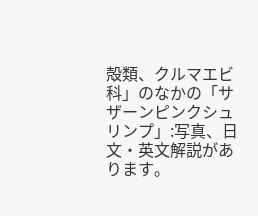殻類、クルマエビ科」のなかの「サザーンピンクシュリンプ」:写真、日文・英文解説があります。